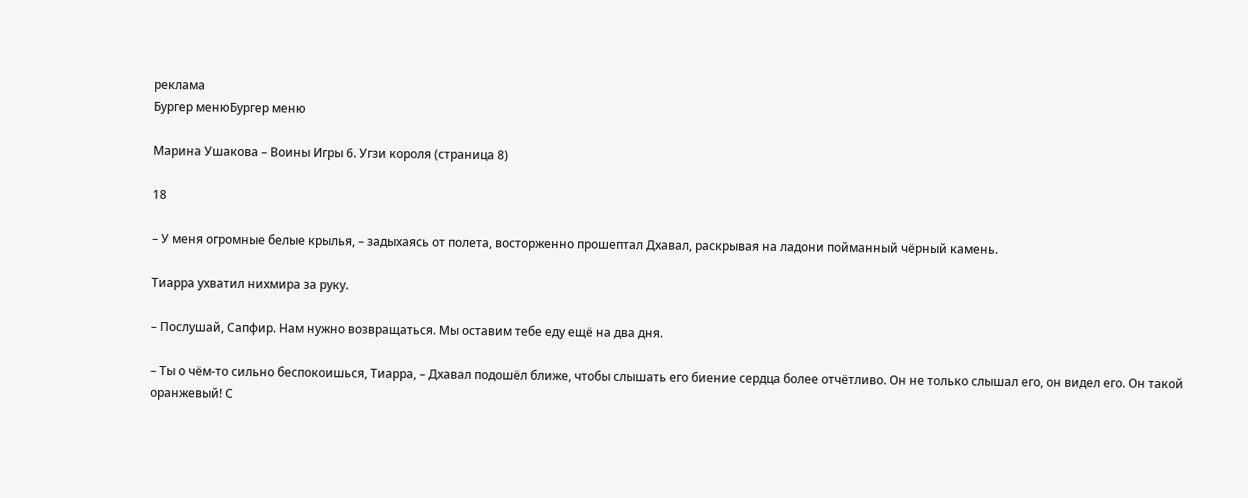реклама
Бургер менюБургер меню

Марина Ушакова – Воины Игры 6. Угзи короля (страница 8)

18

– У меня огромные белые крылья, – задыхаясь от полета, восторженно прошептал Дхавал, раскрывая на ладони пойманный чёрный камень.

Тиарра ухватил нихмира за руку.

– Послушай, Сапфир. Нам нужно возвращаться. Мы оставим тебе еду ещё на два дня.

– Ты о чём-то сильно беспокоишься, Тиарра, – Дхавал подошёл ближе, чтобы слышать его биение сердца более отчётливо. Он не только слышал его, он видел его. Он такой оранжевый! С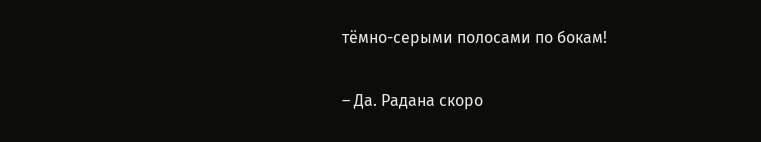тёмно-серыми полосами по бокам!

– Да. Радана скоро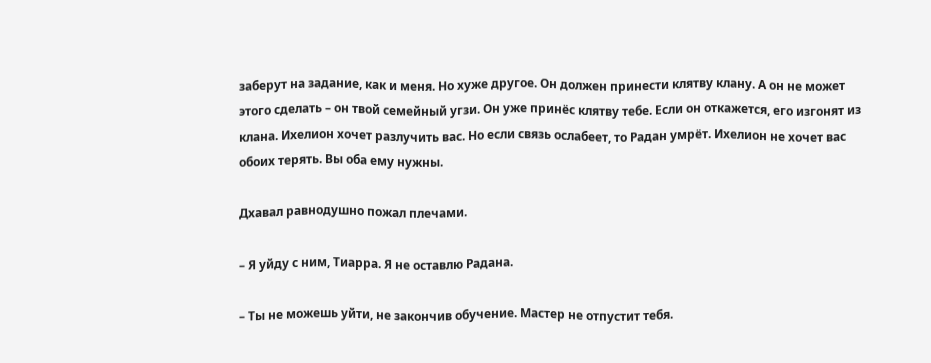заберут на задание, как и меня. Но хуже другое. Он должен принести клятву клану. А он не может этого сделать – он твой семейный угзи. Он уже принёс клятву тебе. Если он откажется, его изгонят из клана. Ихелион хочет разлучить вас. Но если связь ослабеет, то Радан умрёт. Ихелион не хочет вас обоих терять. Вы оба ему нужны.

Дхавал равнодушно пожал плечами.

– Я уйду с ним, Тиарра. Я не оставлю Радана.

– Ты не можешь уйти, не закончив обучение. Мастер не отпустит тебя.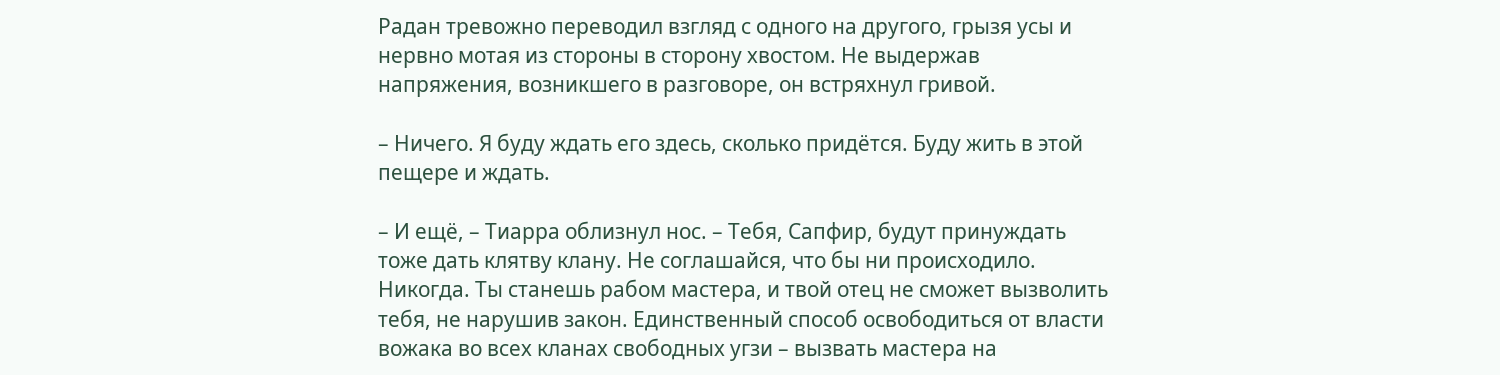Радан тревожно переводил взгляд с одного на другого, грызя усы и нервно мотая из стороны в сторону хвостом. Не выдержав напряжения, возникшего в разговоре, он встряхнул гривой.

– Ничего. Я буду ждать его здесь, сколько придётся. Буду жить в этой пещере и ждать.

– И ещё, – Тиарра облизнул нос. – Тебя, Сапфир, будут принуждать тоже дать клятву клану. Не соглашайся, что бы ни происходило. Никогда. Ты станешь рабом мастера, и твой отец не сможет вызволить тебя, не нарушив закон. Единственный способ освободиться от власти вожака во всех кланах свободных угзи – вызвать мастера на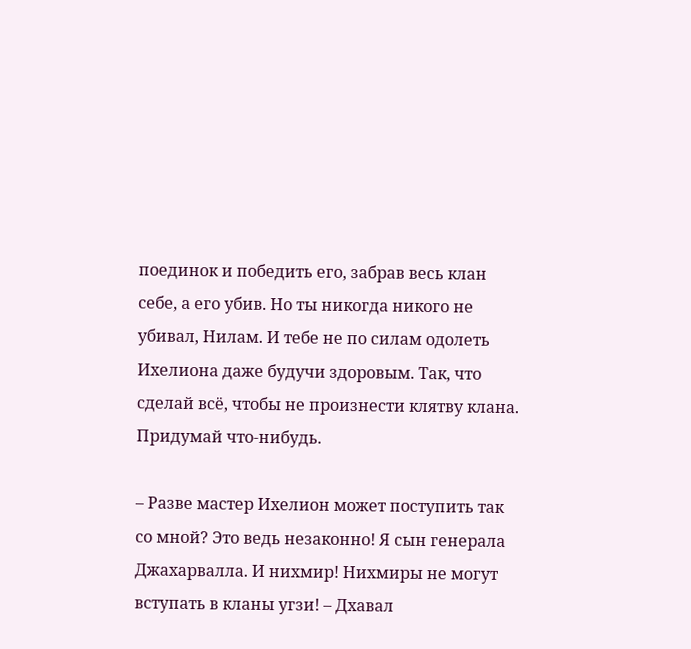поединок и победить его, забрав весь клан себе, а его убив. Но ты никогда никого не убивал, Нилам. И тебе не по силам одолеть Ихелиона даже будучи здоровым. Так, что сделай всё, чтобы не произнести клятву клана. Придумай что-нибудь.

– Разве мастер Ихелион может поступить так со мной? Это ведь незаконно! Я сын генерала Джахарвалла. И нихмир! Нихмиры не могут вступать в кланы угзи! – Дхавал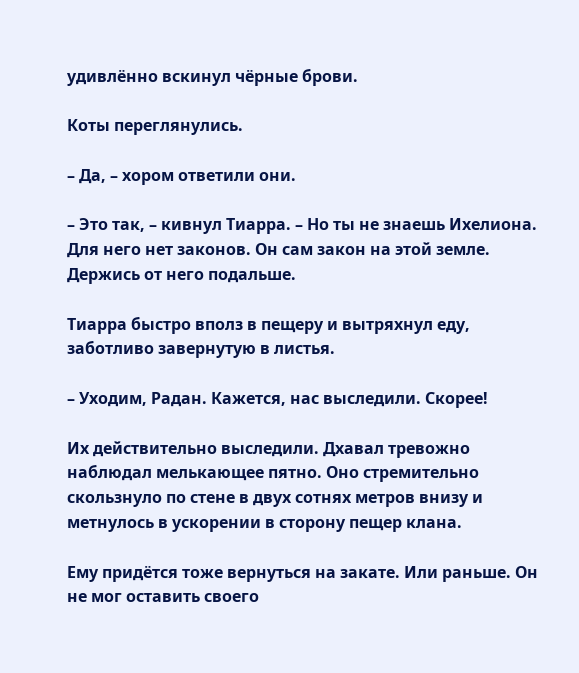удивлённо вскинул чёрные брови.

Коты переглянулись.

– Да, – хором ответили они.

– Это так, – кивнул Тиарра. – Но ты не знаешь Ихелиона. Для него нет законов. Он сам закон на этой земле. Держись от него подальше.

Тиарра быстро вполз в пещеру и вытряхнул еду, заботливо завернутую в листья.

– Уходим, Радан. Кажется, нас выследили. Скорее!

Их действительно выследили. Дхавал тревожно наблюдал мелькающее пятно. Оно стремительно скользнуло по стене в двух сотнях метров внизу и метнулось в ускорении в сторону пещер клана.

Ему придётся тоже вернуться на закате. Или раньше. Он не мог оставить своего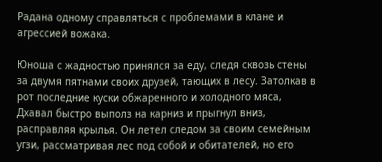Радана одному справляться с проблемами в клане и агрессией вожака.

Юноша с жадностью принялся за еду, следя сквозь стены за двумя пятнами своих друзей, тающих в лесу. Затолкав в рот последние куски обжаренного и холодного мяса, Дхавал быстро выполз на карниз и прыгнул вниз, расправляя крылья. Он летел следом за своим семейным угзи, рассматривая лес под собой и обитателей, но его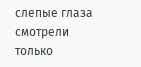слепые глаза смотрели только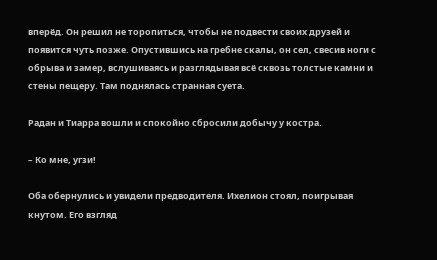вперёд. Он решил не торопиться, чтобы не подвести своих друзей и появится чуть позже. Опустившись на гребне скалы, он сел, свесив ноги с обрыва и замер, вслушиваясь и разглядывая всё сквозь толстые камни и стены пещеру. Там поднялась странная суета.

Радан и Тиарра вошли и спокойно сбросили добычу у костра.

– Ко мне, угзи!

Оба обернулись и увидели предводителя. Ихелион стоял, поигрывая кнутом. Его взгляд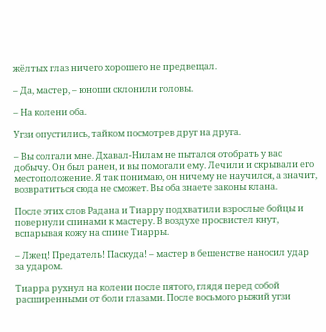жёлтых глаз ничего хорошего не предвещал.

– Да, мастер, – юноши склонили головы.

– На колени оба.

Угзи опустились, тайком посмотрев друг на друга.

– Вы солгали мне. Дхавал-Нилам не пытался отобрать у вас добычу. Он был ранен, и вы помогали ему. Лечили и скрывали его местоположение. Я так понимаю, он ничему не научился, а значит, возвратиться сюда не сможет. Вы оба знаете законы клана.

После этих слов Радана и Тиарру подхватили взрослые бойцы и повернули спинами к мастеру. В воздухе просвистел кнут, вспарывая кожу на спине Тиарры.

– Лжец! Предатель! Паскуда! – мастер в бешенстве наносил удар за ударом.

Тиарра рухнул на колени после пятого, глядя перед собой расширенными от боли глазами. После восьмого рыжий угзи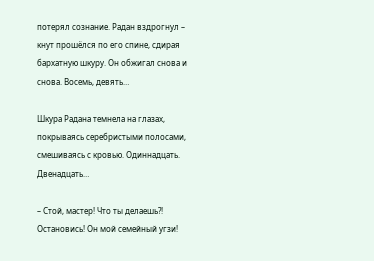потерял сознание. Радан вздрогнул – кнут прошёлся по его спине, сдирая бархатную шкуру. Он обжигал снова и снова. Восемь, девять…

Шкура Радана темнела на глазах, покрываясь серебристыми полосами, смешиваясь с кровью. Одиннадцать. Двенадцать…

– Стой, мастер! Что ты делаешь?! Остановись! Он мой семейный угзи!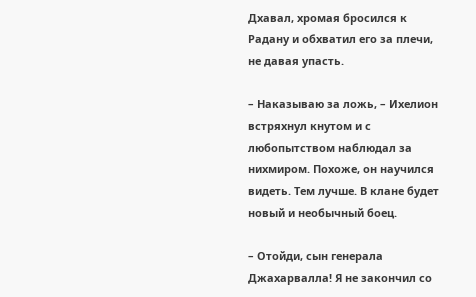Дхавал, хромая бросился к Радану и обхватил его за плечи, не давая упасть.

– Наказываю за ложь, – Ихелион встряхнул кнутом и с любопытством наблюдал за нихмиром. Похоже, он научился видеть. Тем лучше. В клане будет новый и необычный боец.

– Отойди, сын генерала Джахарвалла! Я не закончил со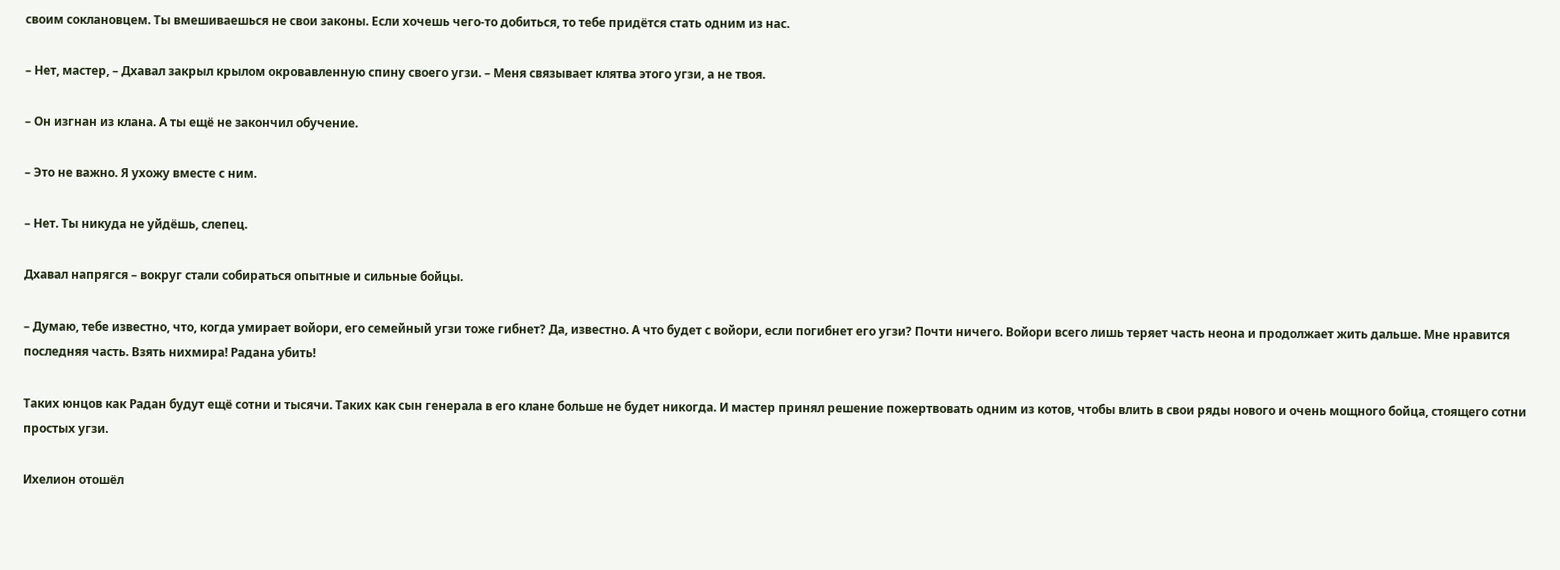своим соклановцем. Ты вмешиваешься не свои законы. Если хочешь чего-то добиться, то тебе придётся стать одним из нас.

– Нет, мастер, – Дхавал закрыл крылом окровавленную спину своего угзи. – Меня связывает клятва этого угзи, а не твоя.

– Он изгнан из клана. А ты ещё не закончил обучение.

– Это не важно. Я ухожу вместе с ним.

– Нет. Ты никуда не уйдёшь, слепец.

Дхавал напрягся – вокруг стали собираться опытные и сильные бойцы.

– Думаю, тебе известно, что, когда умирает войори, его семейный угзи тоже гибнет? Да, известно. А что будет с войори, если погибнет его угзи? Почти ничего. Войори всего лишь теряет часть неона и продолжает жить дальше. Мне нравится последняя часть. Взять нихмира! Радана убить!

Таких юнцов как Радан будут ещё сотни и тысячи. Таких как сын генерала в его клане больше не будет никогда. И мастер принял решение пожертвовать одним из котов, чтобы влить в свои ряды нового и очень мощного бойца, стоящего сотни простых угзи.

Ихелион отошёл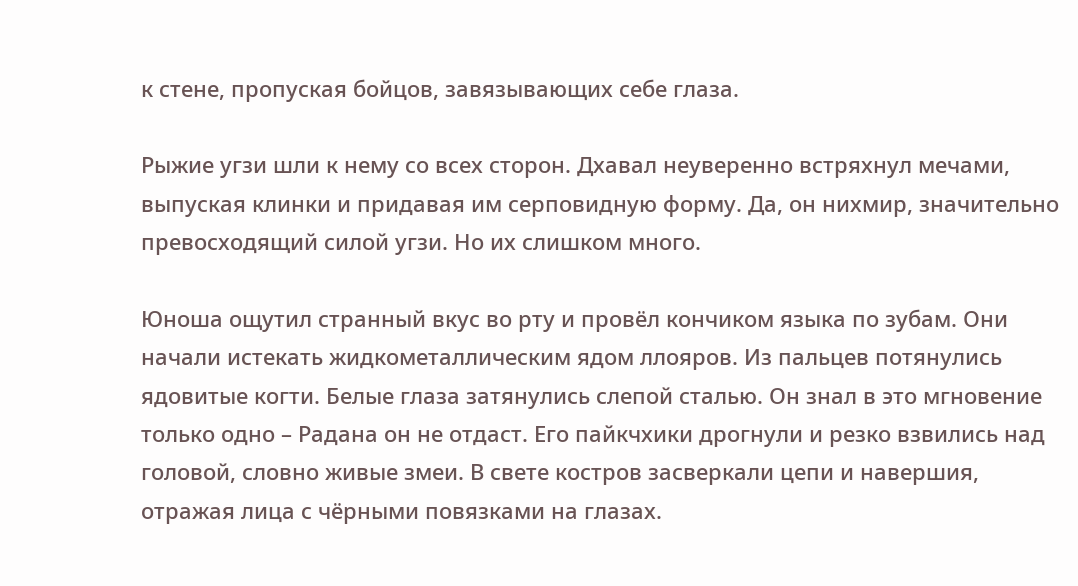к стене, пропуская бойцов, завязывающих себе глаза.

Рыжие угзи шли к нему со всех сторон. Дхавал неуверенно встряхнул мечами, выпуская клинки и придавая им серповидную форму. Да, он нихмир, значительно превосходящий силой угзи. Но их слишком много.

Юноша ощутил странный вкус во рту и провёл кончиком языка по зубам. Они начали истекать жидкометаллическим ядом ллояров. Из пальцев потянулись ядовитые когти. Белые глаза затянулись слепой сталью. Он знал в это мгновение только одно – Радана он не отдаст. Его пайкчхики дрогнули и резко взвились над головой, словно живые змеи. В свете костров засверкали цепи и навершия, отражая лица с чёрными повязками на глазах.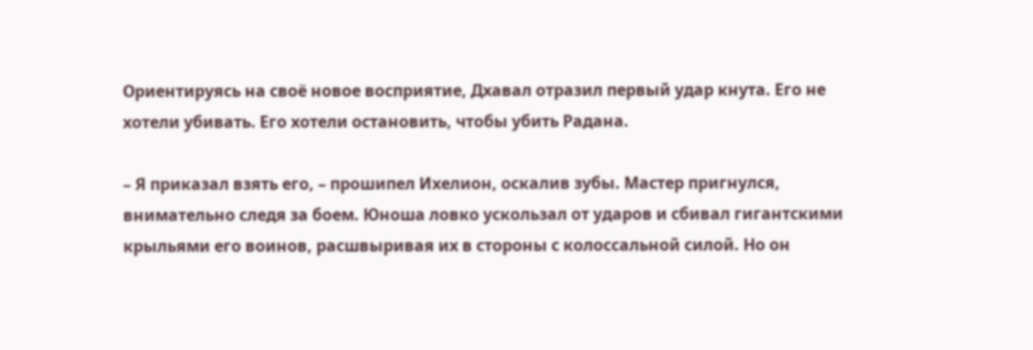Ориентируясь на своё новое восприятие, Дхавал отразил первый удар кнута. Его не хотели убивать. Его хотели остановить, чтобы убить Радана.

– Я приказал взять его, – прошипел Ихелион, оскалив зубы. Мастер пригнулся, внимательно следя за боем. Юноша ловко ускользал от ударов и сбивал гигантскими крыльями его воинов, расшвыривая их в стороны с колоссальной силой. Но он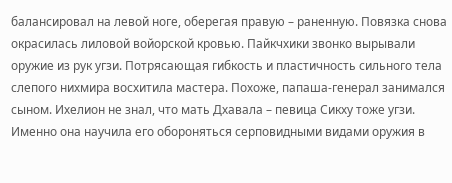балансировал на левой ноге, оберегая правую – раненную. Повязка снова окрасилась лиловой войорской кровью. Пайкчхики звонко вырывали оружие из рук угзи. Потрясающая гибкость и пластичность сильного тела слепого нихмира восхитила мастера. Похоже, папаша-генерал занимался сыном. Ихелион не знал, что мать Дхавала – певица Сикху тоже угзи. Именно она научила его обороняться серповидными видами оружия в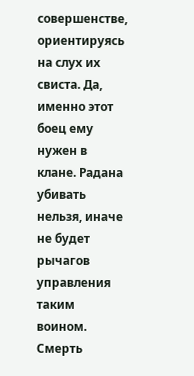совершенстве, ориентируясь на слух их свиста. Да, именно этот боец ему нужен в клане. Радана убивать нельзя, иначе не будет рычагов управления таким воином. Смерть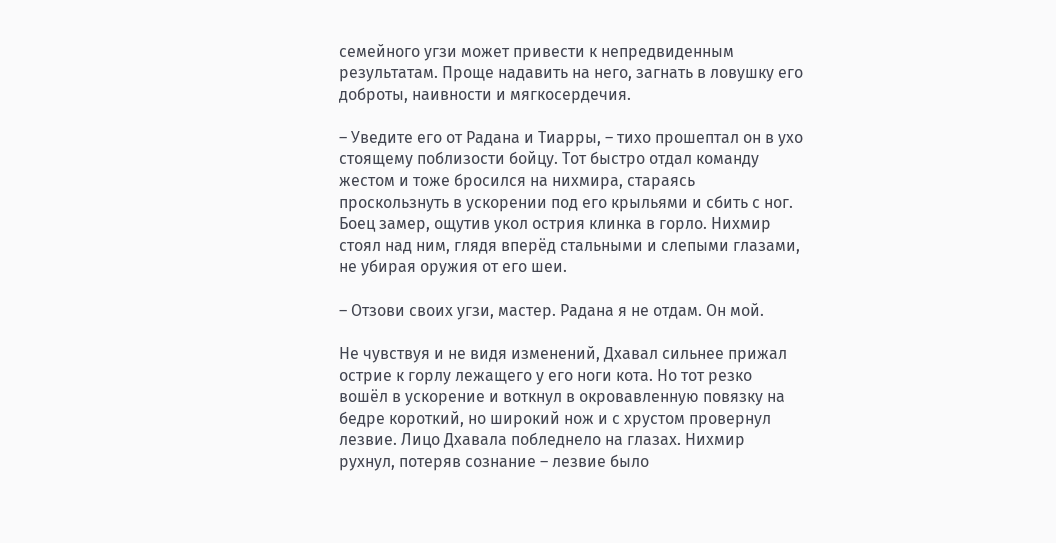семейного угзи может привести к непредвиденным результатам. Проще надавить на него, загнать в ловушку его доброты, наивности и мягкосердечия.

– Уведите его от Радана и Тиарры, – тихо прошептал он в ухо стоящему поблизости бойцу. Тот быстро отдал команду жестом и тоже бросился на нихмира, стараясь проскользнуть в ускорении под его крыльями и сбить с ног. Боец замер, ощутив укол острия клинка в горло. Нихмир стоял над ним, глядя вперёд стальными и слепыми глазами, не убирая оружия от его шеи.

– Отзови своих угзи, мастер. Радана я не отдам. Он мой.

Не чувствуя и не видя изменений, Дхавал сильнее прижал острие к горлу лежащего у его ноги кота. Но тот резко вошёл в ускорение и воткнул в окровавленную повязку на бедре короткий, но широкий нож и с хрустом провернул лезвие. Лицо Дхавала побледнело на глазах. Нихмир рухнул, потеряв сознание – лезвие было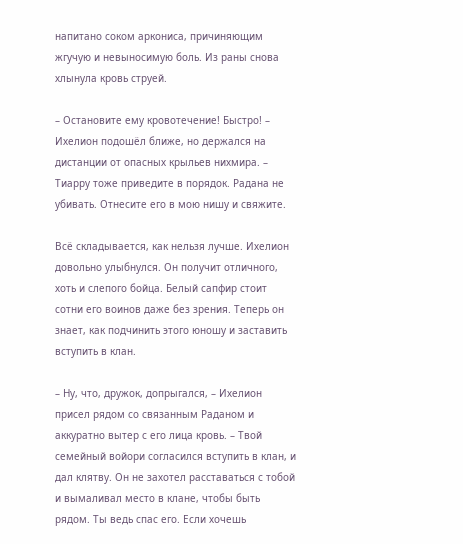напитано соком аркониса, причиняющим жгучую и невыносимую боль. Из раны снова хлынула кровь струей.

– Остановите ему кровотечение! Быстро! – Ихелион подошёл ближе, но держался на дистанции от опасных крыльев нихмира. – Тиарру тоже приведите в порядок. Радана не убивать. Отнесите его в мою нишу и свяжите.

Всё складывается, как нельзя лучше. Ихелион довольно улыбнулся. Он получит отличного, хоть и слепого бойца. Белый сапфир стоит сотни его воинов даже без зрения. Теперь он знает, как подчинить этого юношу и заставить вступить в клан.

– Ну, что, дружок, допрыгался, – Ихелион присел рядом со связанным Раданом и аккуратно вытер с его лица кровь. – Твой семейный войори согласился вступить в клан, и дал клятву. Он не захотел расставаться с тобой и вымаливал место в клане, чтобы быть рядом. Ты ведь спас его. Если хочешь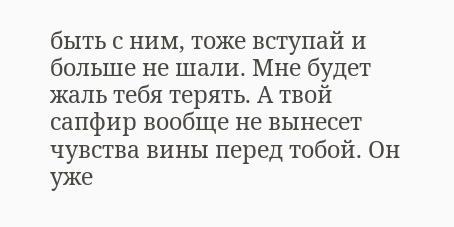быть с ним, тоже вступай и больше не шали. Мне будет жаль тебя терять. А твой сапфир вообще не вынесет чувства вины перед тобой. Он уже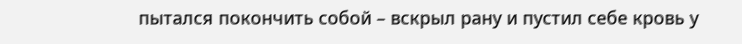пытался покончить собой – вскрыл рану и пустил себе кровь у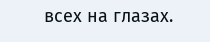всех на глазах.